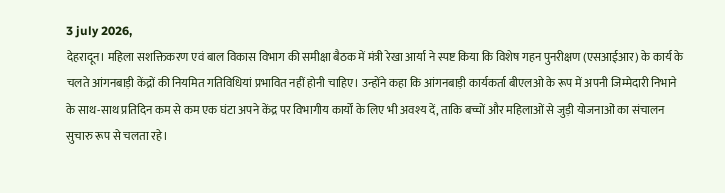3 july 2026,
देहरादून। महिला सशक्तिकरण एवं बाल विकास विभाग की समीक्षा बैठक में मंत्री रेखा आर्या ने स्पष्ट किया कि विशेष गहन पुनरीक्षण (एसआईआर) के कार्य के चलते आंगनबाड़ी केंद्रों की नियमित गतिविधियां प्रभावित नहीं होनी चाहिए। उन्होंने कहा कि आंगनबाड़ी कार्यकर्ता बीएलओ के रूप में अपनी जिम्मेदारी निभाने के साथ-साथ प्रतिदिन कम से कम एक घंटा अपने केंद्र पर विभागीय कार्यों के लिए भी अवश्य दें, ताकि बच्चों और महिलाओं से जुड़ी योजनाओं का संचालन सुचारु रूप से चलता रहे।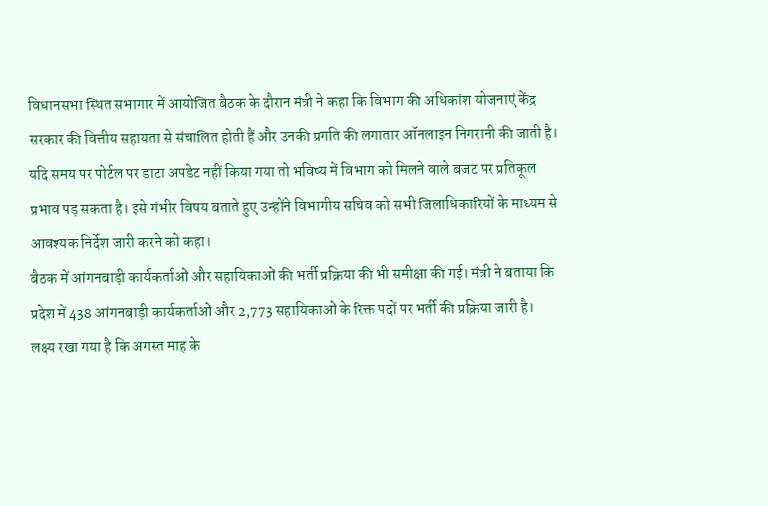विधानसभा स्थित सभागार में आयोजित बैठक के दौरान मंत्री ने कहा कि विभाग की अधिकांश योजनाएं केंद्र सरकार की वित्तीय सहायता से संचालित होती हैं और उनकी प्रगति की लगातार ऑनलाइन निगरानी की जाती है। यदि समय पर पोर्टल पर डाटा अपडेट नहीं किया गया तो भविष्य में विभाग को मिलने वाले बजट पर प्रतिकूल प्रभाव पड़ सकता है। इसे गंभीर विषय बताते हुए उन्होंने विभागीय सचिव को सभी जिलाधिकारियों के माध्यम से आवश्यक निर्देश जारी करने को कहा।
बैठक में आंगनबाड़ी कार्यकर्ताओं और सहायिकाओं की भर्ती प्रक्रिया की भी समीक्षा की गई। मंत्री ने बताया कि प्रदेश में 438 आंगनबाड़ी कार्यकर्ताओं और 2,773 सहायिकाओं के रिक्त पदों पर भर्ती की प्रक्रिया जारी है। लक्ष्य रखा गया है कि अगस्त माह के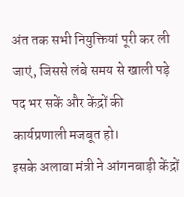अंत तक सभी नियुक्तियां पूरी कर ली जाएं, जिससे लंबे समय से खाली पड़े पद भर सकें और केंद्रों की कार्यप्रणाली मजबूत हो।
इसके अलावा मंत्री ने आंगनबाड़ी केंद्रों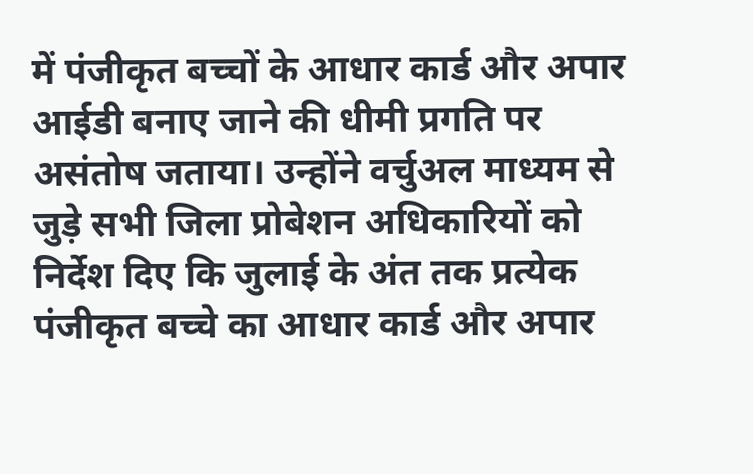में पंजीकृत बच्चों के आधार कार्ड और अपार आईडी बनाए जाने की धीमी प्रगति पर असंतोष जताया। उन्होंने वर्चुअल माध्यम से जुड़े सभी जिला प्रोबेशन अधिकारियों को निर्देश दिए कि जुलाई के अंत तक प्रत्येक पंजीकृत बच्चे का आधार कार्ड और अपार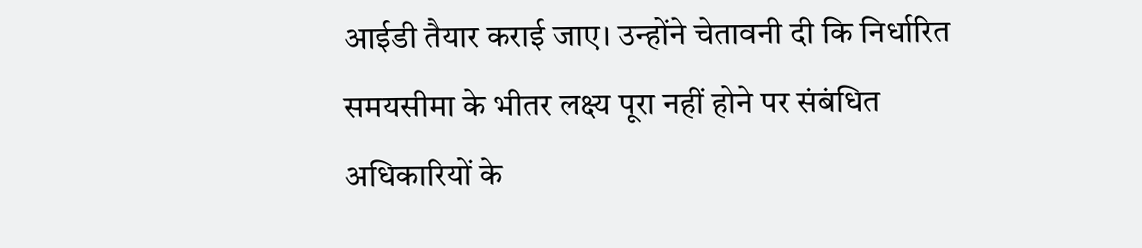आईडी तैयार कराई जाए। उन्होंने चेतावनी दी कि निर्धारित समयसीमा के भीतर लक्ष्य पूरा नहीं होने पर संबंधित अधिकारियों के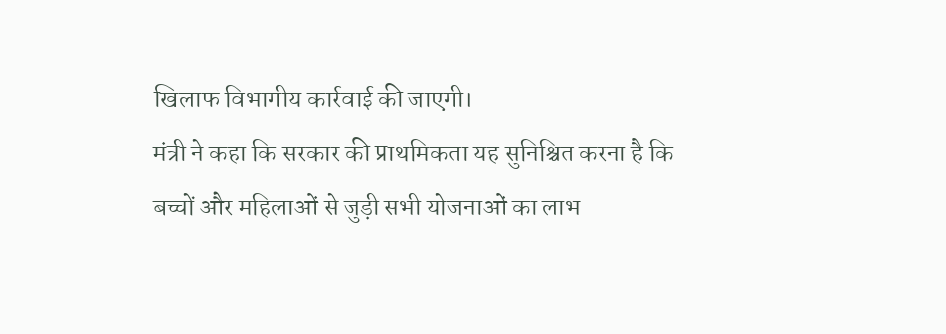खिलाफ विभागीय कार्रवाई की जाएगी।
मंत्री ने कहा कि सरकार की प्राथमिकता यह सुनिश्चित करना है कि बच्चों और महिलाओं से जुड़ी सभी योजनाओं का लाभ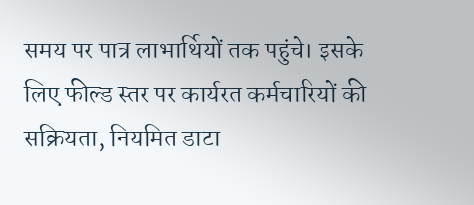समय पर पात्र लाभार्थियों तक पहुंचे। इसके लिए फील्ड स्तर पर कार्यरत कर्मचारियों की सक्रियता, नियमित डाटा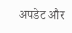अपडेट और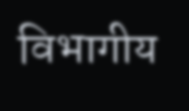विभागीय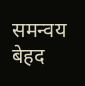समन्वय बेहद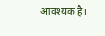आवश्यक है।